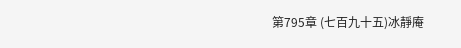第795章 (七百九十五)冰靜庵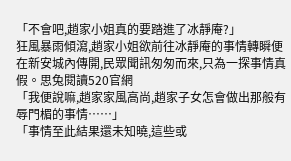「不會吧,趙家小姐真的要踏進了冰靜庵?」
狂風暴雨傾瀉,趙家小姐欲前往冰靜庵的事情轉瞬便在新安城內傳開,民眾聞訊匆匆而來,只為一探事情真假。思兔閱讀520官網
「我便說嘛,趙家家風高尚,趙家子女怎會做出那般有辱門楣的事情……」
「事情至此結果還未知曉,這些或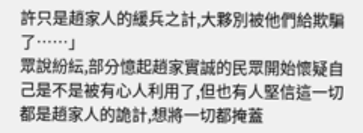許只是趙家人的緩兵之計,大夥別被他們給欺騙了……」
眾說紛紜,部分憶起趙家實誠的民眾開始懷疑自己是不是被有心人利用了,但也有人堅信這一切都是趙家人的詭計,想將一切都掩蓋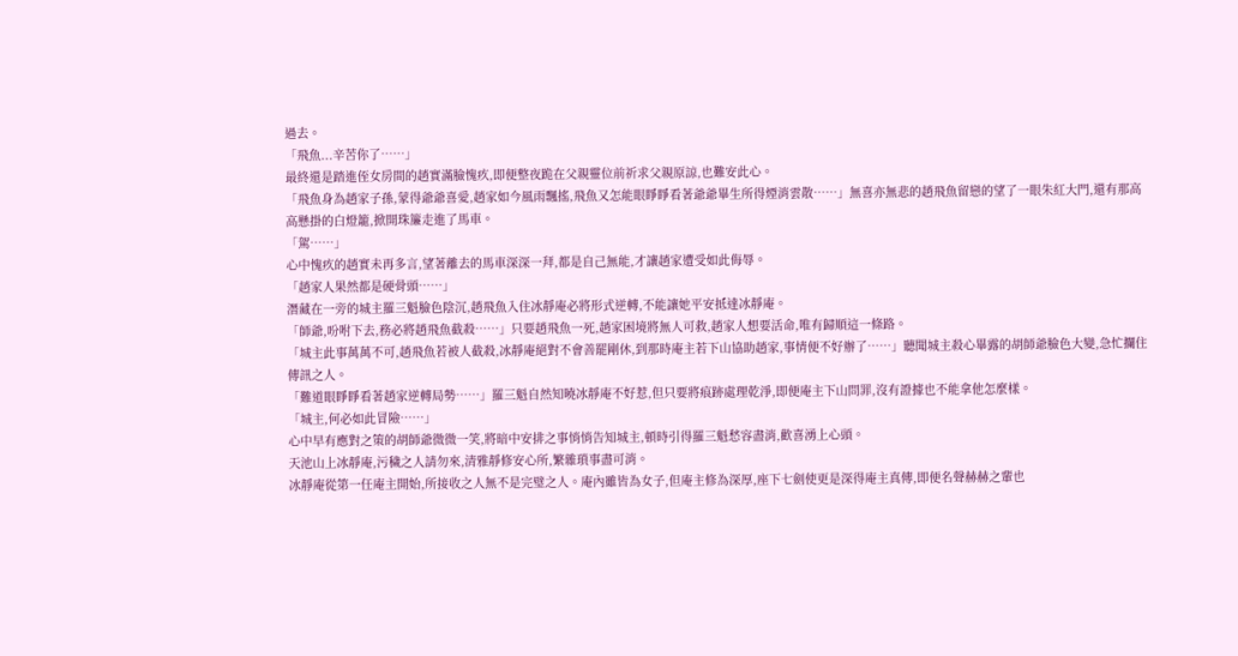過去。
「飛魚...辛苦你了……」
最終還是踏進侄女房間的趙實滿臉愧疚,即便整夜跪在父親靈位前祈求父親原諒,也難安此心。
「飛魚身為趙家子孫,蒙得爺爺喜愛,趙家如今風雨飄搖,飛魚又怎能眼睜睜看著爺爺畢生所得煙消雲散……」無喜亦無悲的趙飛魚留戀的望了一眼朱紅大門,還有那高高懸掛的白燈籠,掀開珠簾走進了馬車。
「駕……」
心中愧疚的趙實未再多言,望著離去的馬車深深一拜,都是自己無能,才讓趙家遭受如此侮辱。
「趙家人果然都是硬骨頭……」
潛藏在一旁的城主羅三魁臉色陰沉,趙飛魚入住冰靜庵必將形式逆轉,不能讓她平安抵達冰靜庵。
「師爺,吩咐下去,務必將趙飛魚截殺……」只要趙飛魚一死,趙家困境將無人可救,趙家人想要活命,唯有歸順這一條路。
「城主此事萬萬不可,趙飛魚若被人截殺,冰靜庵絕對不會善罷剛休,到那時庵主若下山協助趙家,事情便不好辦了……」聽聞城主殺心畢露的胡師爺臉色大變,急忙攔住傳訊之人。
「難道眼睜睜看著趙家逆轉局勢……」羅三魁自然知曉冰靜庵不好惹,但只要將痕跡處理乾淨,即便庵主下山問罪,沒有證據也不能拿他怎麼樣。
「城主,何必如此冒險……」
心中早有應對之策的胡師爺微微一笑,將暗中安排之事悄悄告知城主,頓時引得羅三魁愁容盡消,歡喜湧上心頭。
天池山上冰靜庵,污穢之人請勿來,清雅靜修安心所,繁雜瑣事盡可消。
冰靜庵從第一任庵主開始,所接收之人無不是完璧之人。庵內雖皆為女子,但庵主修為深厚,座下七劍使更是深得庵主真傳,即便名聲赫赫之輩也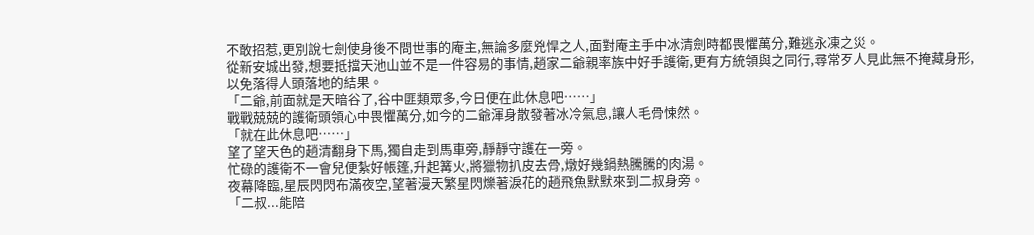不敢招惹,更別說七劍使身後不問世事的庵主,無論多麼兇悍之人,面對庵主手中冰清劍時都畏懼萬分,難逃永凍之災。
從新安城出發,想要抵擋天池山並不是一件容易的事情,趙家二爺親率族中好手護衛,更有方統領與之同行,尋常歹人見此無不掩藏身形,以免落得人頭落地的結果。
「二爺,前面就是天暗谷了,谷中匪類眾多,今日便在此休息吧……」
戰戰兢兢的護衛頭領心中畏懼萬分,如今的二爺渾身散發著冰冷氣息,讓人毛骨悚然。
「就在此休息吧……」
望了望天色的趙清翻身下馬,獨自走到馬車旁,靜靜守護在一旁。
忙碌的護衛不一會兒便紮好帳篷,升起篝火,將獵物扒皮去骨,燉好幾鍋熱騰騰的肉湯。
夜幕降臨,星辰閃閃布滿夜空,望著漫天繁星閃爍著淚花的趙飛魚默默來到二叔身旁。
「二叔...能陪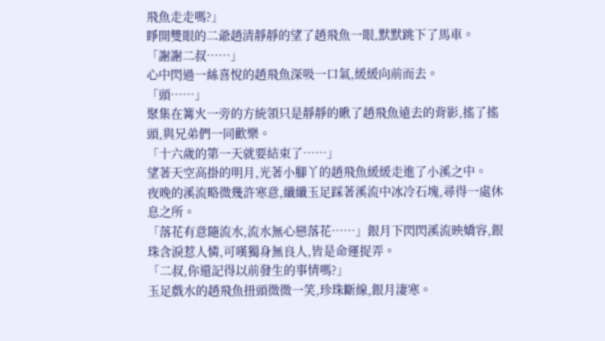飛魚走走嗎?」
睜開雙眼的二爺趙清靜靜的望了趙飛魚一眼,默默跳下了馬車。
「謝謝二叔……」
心中閃過一絲喜悅的趙飛魚深吸一口氣,緩緩向前而去。
「頭……」
聚集在篝火一旁的方統領只是靜靜的瞅了趙飛魚遠去的背影,搖了搖頭,與兄弟們一同歡樂。
「十六歲的第一天就要結束了……」
望著天空高掛的明月,光著小腳丫的趙飛魚緩緩走進了小溪之中。
夜晚的溪流略微幾許寒意,纖纖玉足踩著溪流中冰冷石塊,尋得一處休息之所。
「落花有意隨流水,流水無心戀落花……」銀月下閃閃溪流映嬌容,銀珠含淚惹人憐,可嘆獨身無良人,皆是命運捉弄。
「二叔,你還記得以前發生的事情嗎?」
玉足戲水的趙飛魚扭頭微微一笑,珍珠斷線,銀月淒寒。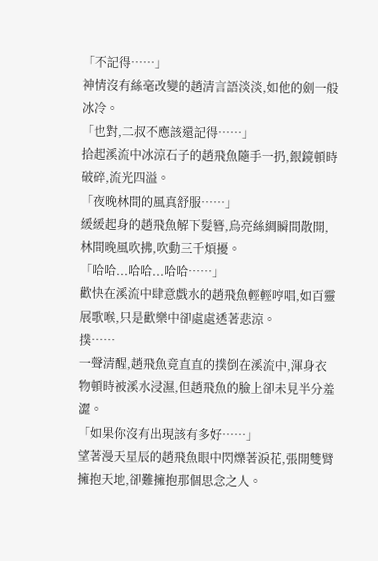「不記得……」
神情沒有絲毫改變的趙清言語淡淡,如他的劍一般冰冷。
「也對,二叔不應該還記得……」
拾起溪流中冰涼石子的趙飛魚隨手一扔,銀鏡頓時破碎,流光四溢。
「夜晚林間的風真舒服……」
緩緩起身的趙飛魚解下髮簪,烏亮絲綢瞬間散開,林間晚風吹拂,吹動三千煩擾。
「哈哈...哈哈...哈哈……」
歡快在溪流中肆意戲水的趙飛魚輕輕哼唱,如百靈展歌喉,只是歡樂中卻處處透著悲涼。
撲……
一聲清醒,趙飛魚竟直直的撲倒在溪流中,渾身衣物頓時被溪水浸濕,但趙飛魚的臉上卻未見半分羞澀。
「如果你沒有出現該有多好……」
望著漫天星辰的趙飛魚眼中閃爍著淚花,張開雙臂擁抱天地,卻難擁抱那個思念之人。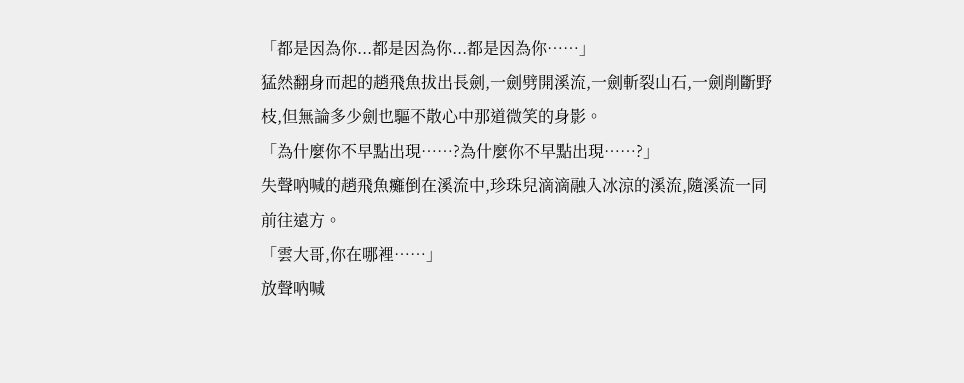「都是因為你...都是因為你...都是因為你……」
猛然翻身而起的趙飛魚拔出長劍,一劍劈開溪流,一劍斬裂山石,一劍削斷野枝,但無論多少劍也驅不散心中那道微笑的身影。
「為什麼你不早點出現……?為什麼你不早點出現……?」
失聲吶喊的趙飛魚癱倒在溪流中,珍珠兒滴滴融入冰涼的溪流,隨溪流一同前往遠方。
「雲大哥,你在哪裡……」
放聲吶喊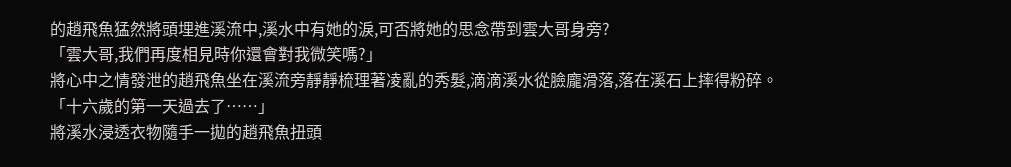的趙飛魚猛然將頭埋進溪流中,溪水中有她的淚,可否將她的思念帶到雲大哥身旁?
「雲大哥,我們再度相見時你還會對我微笑嗎?」
將心中之情發泄的趙飛魚坐在溪流旁靜靜梳理著凌亂的秀髮,滴滴溪水從臉龐滑落,落在溪石上摔得粉碎。
「十六歲的第一天過去了……」
將溪水浸透衣物隨手一拋的趙飛魚扭頭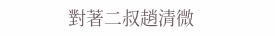對著二叔趙清微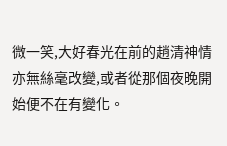微一笑,大好春光在前的趙清神情亦無絲毫改變,或者從那個夜晚開始便不在有變化。